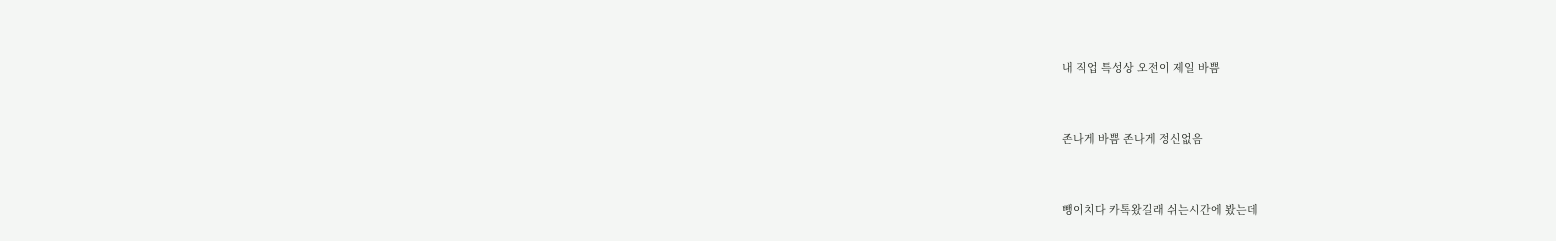내 직업 특성상 오전이 제일 바쁨


존나게 바쁨 존나게 정신없음


뺑이치다 카톡왔길래 쉬는시간에 봤는데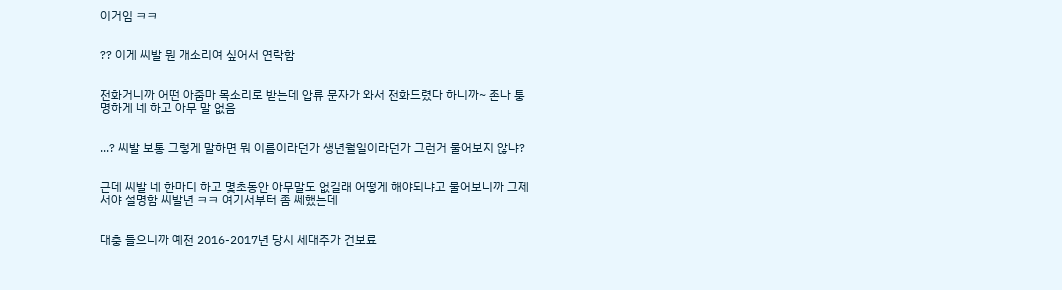이거임 ㅋㅋ


?? 이게 씨발 뭔 개소리여 싶어서 연락함


전화거니까 어떤 아줌마 목소리로 받는데 압류 문자가 와서 전화드렸다 하니까~ 존나 퉁명하게 네 하고 아무 말 없음


...? 씨발 보통 그렇게 말하면 뭐 이름이라던가 생년월일이라던가 그런거 물어보지 않냐?


근데 씨발 네 한마디 하고 몇초동안 아무말도 없길래 어떻게 해야되냐고 물어보니까 그제서야 설명함 씨발년 ㅋㅋ 여기서부터 좀 쎄했는데


대충 들으니까 예전 2016-2017년 당시 세대주가 건보료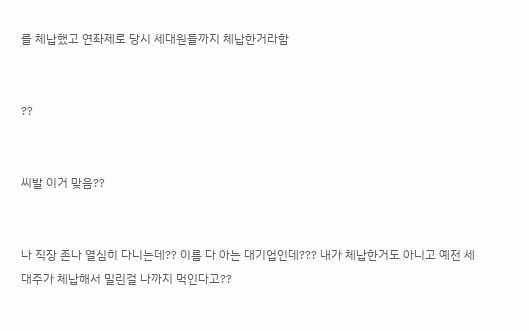를 체납했고 연좌제로 당시 세대원들까지 체납한거라함


??


씨발 이거 맞음??


나 직장 존나 열심히 다니는데?? 이름 다 아는 대기업인데??? 내가 체납한거도 아니고 예전 세대주가 체납해서 밀린걸 나까지 먹인다고??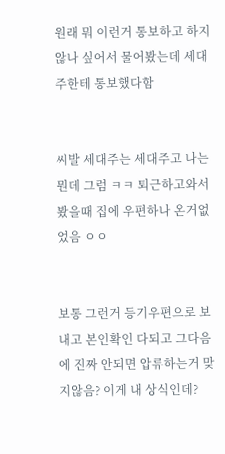원래 뭐 이런거 통보하고 하지 않나 싶어서 물어봤는데 세대주한테 통보했다함


씨발 세대주는 세대주고 나는 뭔데 그럼 ㅋㅋ 퇴근하고와서 봤을때 집에 우편하나 온거없었음 ㅇㅇ


보통 그런거 등기우편으로 보내고 본인확인 다되고 그다음에 진짜 안되면 압류하는거 맞지않음? 이게 내 상식인데?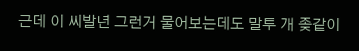근데 이 씨발년 그런거 물어보는데도 말투 개 좆같이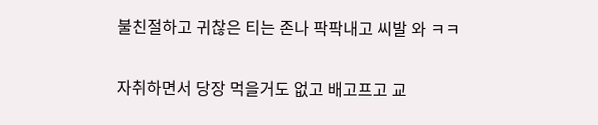불친절하고 귀찮은 티는 존나 팍팍내고 씨발 와 ㅋㅋ


자취하면서 당장 먹을거도 없고 배고프고 교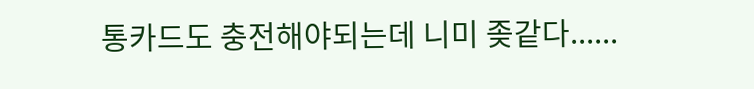통카드도 충전해야되는데 니미 좆같다......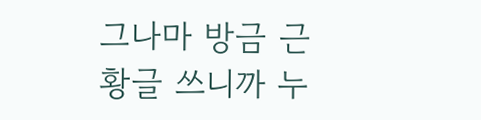그나마 방금 근황글 쓰니까 누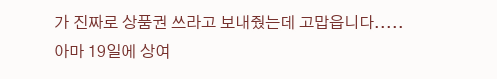가 진짜로 상품권 쓰라고 보내줬는데 고맙읍니다..... 아마 19일에 상여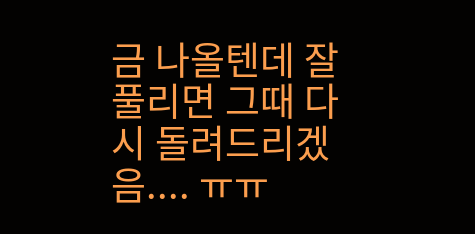금 나올텐데 잘 풀리면 그때 다시 돌려드리겠음.... ㅠㅠ